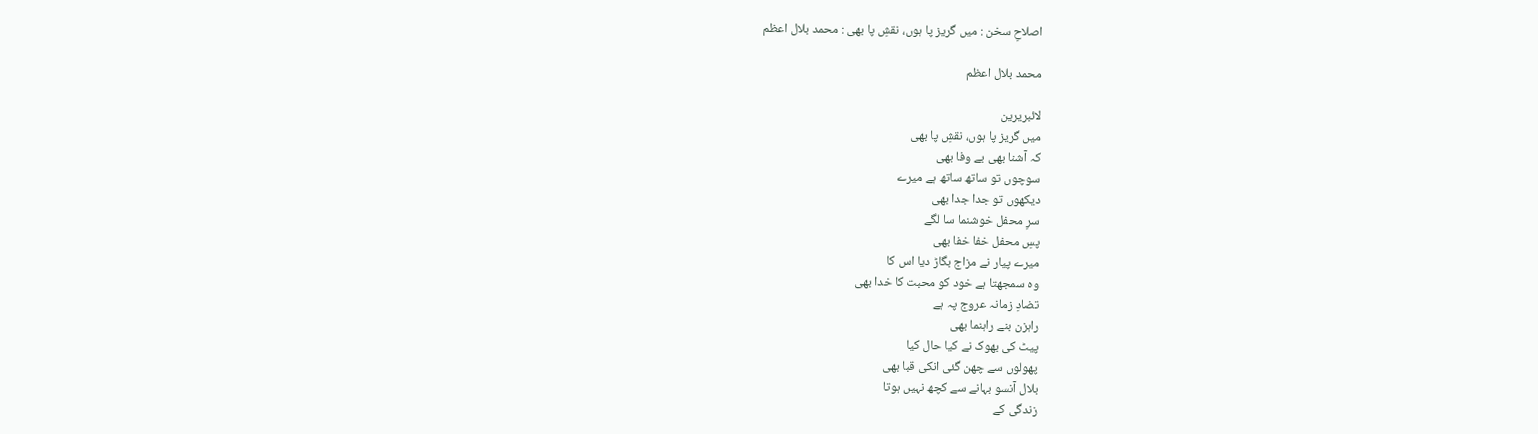اصلاحِ سخن : میں گریز پا ہوں، نقشِ پا بھی : محمد بلال اعظم

محمد بلال اعظم

لائبریرین
میں گریز پا ہوں، نقشِ پا بھی
کہ آشنا بھی بے وفا بھی
سوچوں تو ساتھ ساتھ ہے میرے
دیکھوں تو جدا جدا بھی
سرِ محفل خوشنما سا لگے
پسِ محفل خفا خفا بھی
میرے پیار نے مزاج بگاڑ دیا اس کا
وہ سمجھتا ہے خود کو محبت کا خدا بھی
تضادِ زمانہ عروج پہ ہے
راہزن بنے راہنما بھی
پیٹ کی بھوک نے کیا حال کیا
پھولوں سے چھن گئی انکی قبا بھی
بلال آنسو بہانے سے کچھ نہیں ہوتا
زندگی کے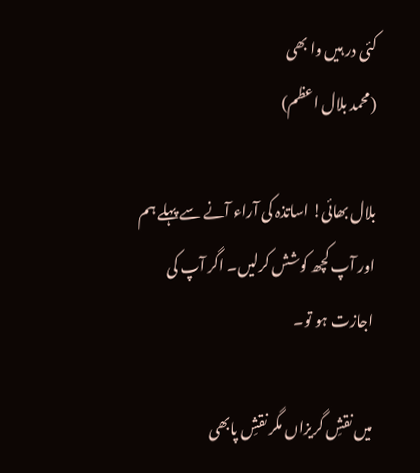کئی در ہیں وا بھی
(محمد بلال اعظم)

بلال بھائی! اساتذہ کی آراء آنے سے پہلے ہم اور آپ کچھ کوشش کرلیں۔ اگر آپ کی اجازت ہو تو۔

میں نقشِ گریزاں مگر نقشِ پابھی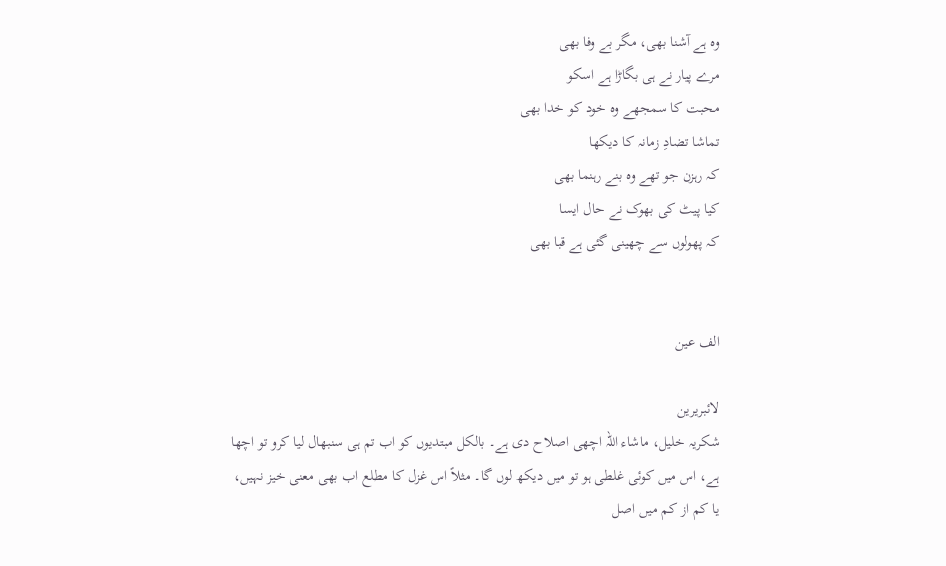وہ ہے آشنا بھی، مگر بے وفا بھی
مرے پیار نے ہی بگاڑا ہے اسکو
محبت کا سمجھے وہ خود کو خدا بھی
تماشا تضادِ زمانہ کا دیکھا
کہ رہزن جو تھے وہ بنے رہنما بھی
کیا پیٹ کی بھوک نے حال ایسا
کہ پھولوں سے چھینی گئی ہے قبا بھی


الف عین

لائبریرین
شکریہ خلیل، ماشاء اللہ اچھی اصلاح دی ہے۔ بالکل مبتدیوں کو اب تم ہی سنبھال لیا کرو تو اچھا ہے، اس میں کوئی غلطی ہو تو میں دیکھ لوں گا۔ مثلاً اس غزل کا مطلع اب بھی معنی خیز نہیں، یا کم از کم میں اصل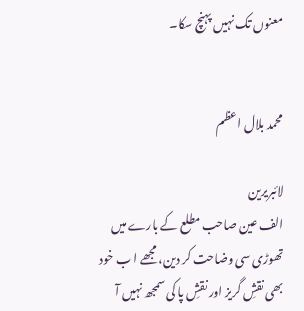معنوں تک نہیں پہنچ سکا۔


محمد بلال اعظم

لائبریرین
الف عین صاحب مطلع کے بارے میں تھوڑی سی وضاحت کر دین، مجھے ا ب خود بھی نقشِ گریز اور نقشِ پا کی سمجھ نہیں آ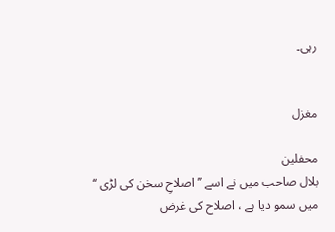رہی۔


مغزل

محفلین
بلال صاحب میں نے اسے ’’ اصلاحِ سخن کی لڑی ‘‘ میں سمو دیا ہے ، اصلاح کی غرض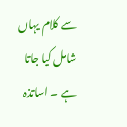سے کلام یہاں شامل کیا جاتا ہے ۔ اساتذہ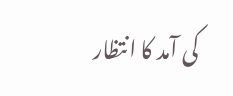کی آمد کا انتظار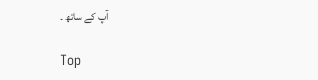آپ کے ساتھ ۔

Top